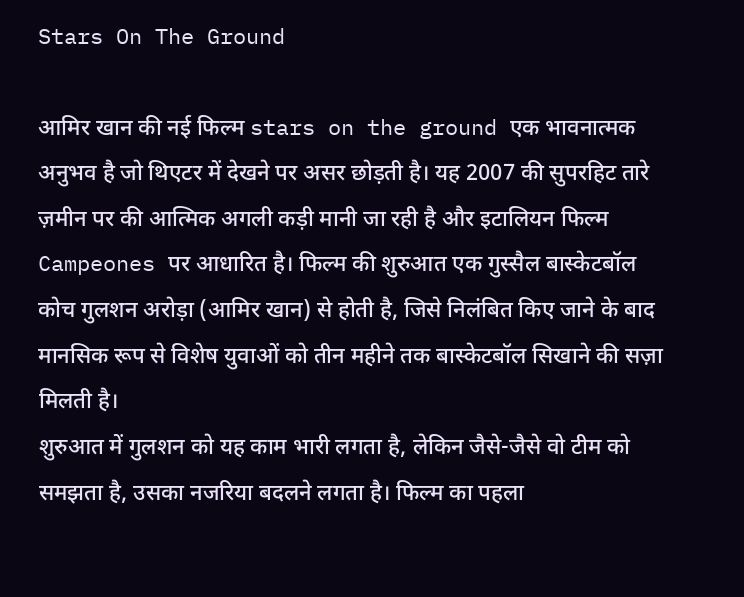Stars On The Ground

आमिर खान की नई फिल्म stars on the ground एक भावनात्मक अनुभव है जो थिएटर में देखने पर असर छोड़ती है। यह 2007 की सुपरहिट तारे ज़मीन पर की आत्मिक अगली कड़ी मानी जा रही है और इटालियन फिल्म Campeones पर आधारित है। फिल्म की शुरुआत एक गुस्सैल बास्केटबॉल कोच गुलशन अरोड़ा (आमिर खान) से होती है, जिसे निलंबित किए जाने के बाद मानसिक रूप से विशेष युवाओं को तीन महीने तक बास्केटबॉल सिखाने की सज़ा मिलती है।
शुरुआत में गुलशन को यह काम भारी लगता है, लेकिन जैसे-जैसे वो टीम को समझता है, उसका नजरिया बदलने लगता है। फिल्म का पहला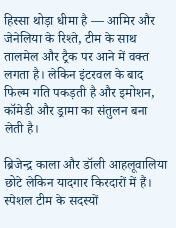हिस्सा थोड़ा धीमा है — आमिर और जेनेलिया के रिश्ते, टीम के साथ तालमेल और ट्रैक पर आने में वक्त लगता है। लेकिन इंटरवल के बाद फिल्म गति पकड़ती है और इमोशन, कॉमेडी और ड्रामा का संतुलन बना लेती है।

ब्रिजेन्द्र काला और डॉली आहलूवालिया छोटे लेकिन यादगार किरदारों में हैं। स्पेशल टीम के सदस्यों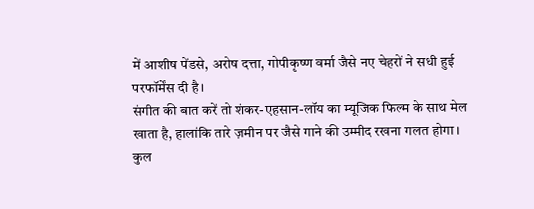में आशीष पेंडसे, अरोष दत्ता, गोपीकृष्ण वर्मा जैसे नए चेहरों ने सधी हुई परफॉर्मेंस दी है।
संगीत की बात करें तो शंकर-एहसान-लॉय का म्यूजिक फिल्म के साथ मेल खाता है, हालांकि तारे ज़मीन पर जैसे गाने की उम्मीद रखना गलत होगा।
कुल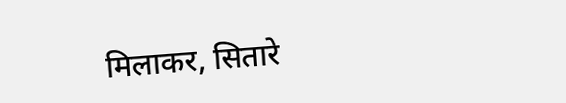मिलाकर, सितारे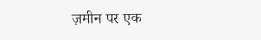ज़मीन पर एक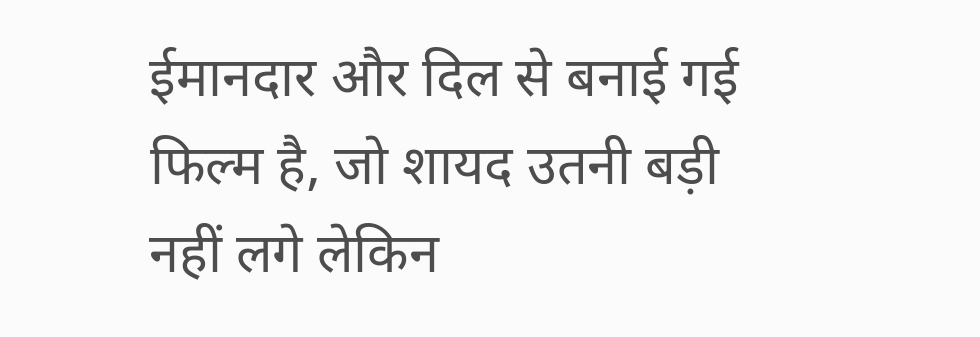ईमानदार और दिल से बनाई गई फिल्म है, जो शायद उतनी बड़ी नहीं लगे लेकिन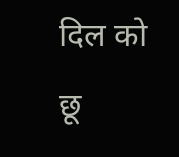दिल को छू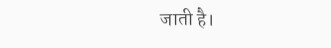जाती है।